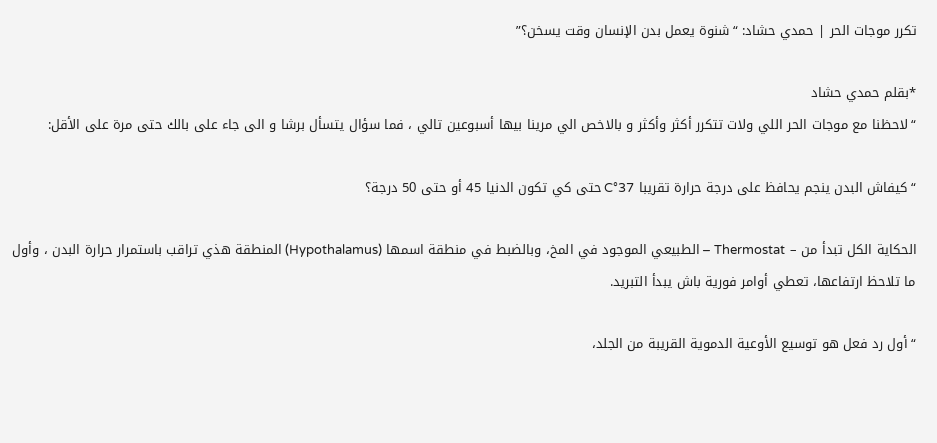تكرر موجات الحر | حمدي حشاد: “شنوة يعمل بدن الإنسان وقت يسخن؟”

*بقلم حمدي حشاد
“لاحظنا مع موجات الحر اللي ولات تتكرر أكثر وأكثر و بالاخص الي مرينا بيها أسبوعين تالي ، فما سؤال يتسأل برشا و الى جاء على بالك حتى مرة على الأقل:

“كيفاش البدن ينجم يحافظ على درجة حرارة تقريبا 37°C حتى كي تكون الدنيا 45 أو حتى 50 درجة؟

الحكاية الكل تبدأ من – Thermostat – الطبيعي الموجود في المخ، وبالضبط في منطقة اسمها (Hypothalamus) المنطقة هذي تراقب باستمرار حرارة البدن ، وأول ما تلاحظ ارتفاعها، تعطي أوامر فورية باش يبدأ التبريد.

“أول رد فعل هو توسيع الأوعية الدموية القريبة من الجلد،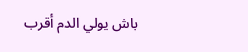باش يولي الدم أقرب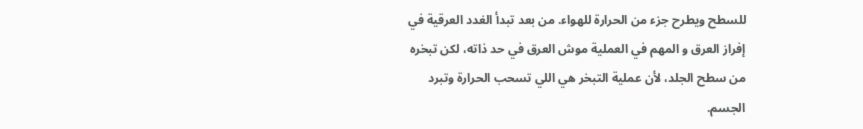للسطح ويطرح جزء من الحرارة للهواء. من بعد تبدأ الغدد العرقية في إفراز العرق و المهم في العملية موش العرق في حد ذاته، لكن تبخره من سطح الجلد، لأن عملية التبخر هي اللي تسحب الحرارة وتبرد الجسم.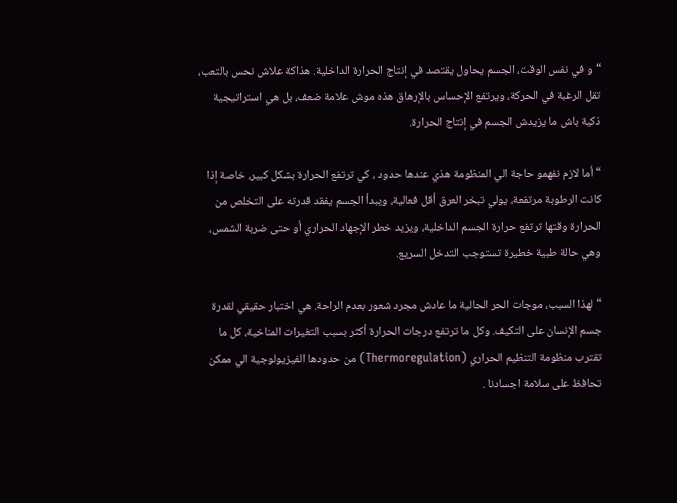“و في نفس الوقت، الجسم يحاول يقتصد في إنتاج الحرارة الداخلية. هذاكة علاش نحس بالتعب، تقل الرغبة في الحركة، ويرتفع الإحساس بالإرهاق هذه موش علامة ضعف، بل هي استراتيجية ذكية باش ما يزيدش الجسم في إنتاج الحرارة.

“أما لازم نفهمو حاجة الي المنظومة هذي عندها حدود ، كي ترتفع الحرارة بشكل كبير، خاصة إذا كانت الرطوبة مرتفعة، يولي تبخر العرق أقل فعالية، ويبدأ الجسم يفقد قدرته على التخلص من الحرارة وقتها ترتفع حرارة الجسم الداخلية، ويزيد خطر الإجهاد الحراري أو حتى ضربة الشمس، وهي حالة طبية خطيرة تستوجب التدخل السريع.

“لهذا السبب، موجات الحر الحالية ما عادش مجرد شعور بعدم الراحة. هي اختبار حقيقي لقدرة جسم الإنسان على التكيف. وكل ما ترتفع درجات الحرارة أكثر بسبب التغيرات المناخية، كل ما تقترب منظومة التنظيم الحراري (Thermoregulation) من حدودها الفيزيولوجية الي ممكن تحافظ على سلامة اجسادنا .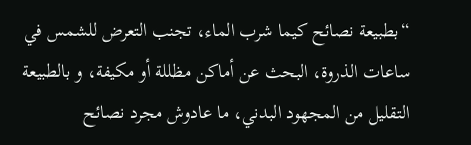“بطبيعة نصائح كيما شرب الماء، تجنب التعرض للشمس في ساعات الذروة، البحث عن أماكن مظللة أو مكيفة، و بالطبيعة التقليل من المجهود البدني، ما عادوش مجرد نصائح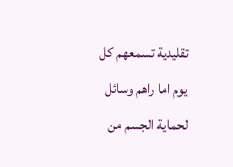تقليدية تسمعهم كل يوم اما راهم وسائل لحماية الجسم من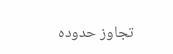تجاوز حدوده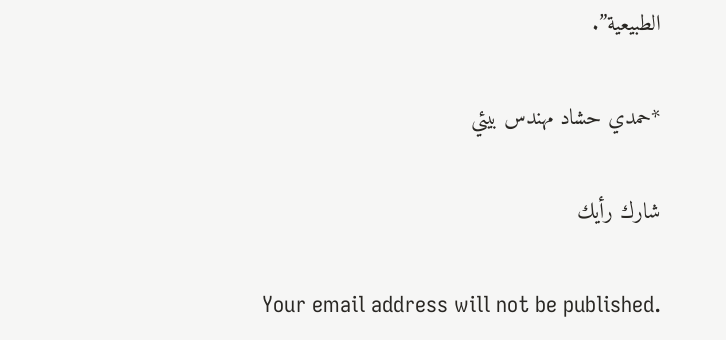الطبيعية”.

*حمدي حشاد مهندس بيئي

شارك رأيك

Your email address will not be published.